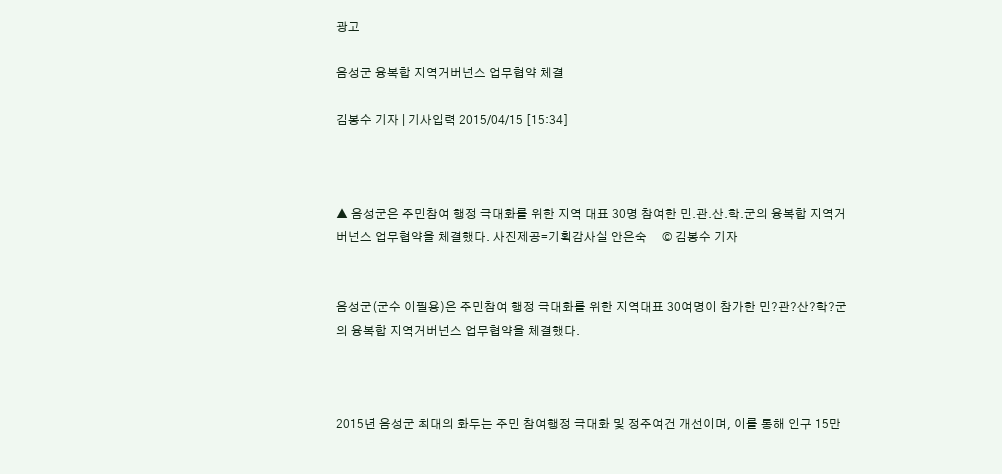광고

음성군 융복합 지역거버넌스 업무협약 체결

김봉수 기자 | 기사입력 2015/04/15 [15:34]



▲ 음성군은 주민참여 행정 극대화를 위한 지역 대표 30명 참여한 민.관.산.학.군의 융복합 지역거버넌스 업무협약을 체결했다. 사진제공=기획감사실 안은숙     © 김봉수 기자


음성군(군수 이필용)은 주민참여 행정 극대화를 위한 지역대표 30여명이 참가한 민?관?산?학?군의 융복합 지역거버넌스 업무협약을 체결했다.



2015년 음성군 최대의 화두는 주민 참여행정 극대화 및 정주여건 개선이며, 이를 통해 인구 15만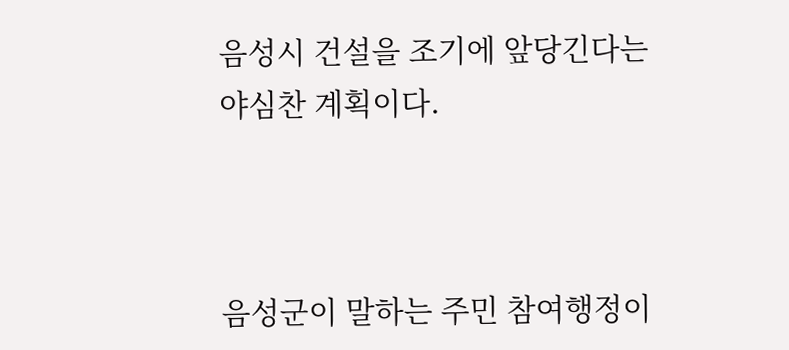음성시 건설을 조기에 앞당긴다는 야심찬 계획이다.



음성군이 말하는 주민 참여행정이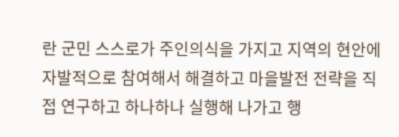란 군민 스스로가 주인의식을 가지고 지역의 현안에 자발적으로 참여해서 해결하고 마을발전 전략을 직접 연구하고 하나하나 실행해 나가고 행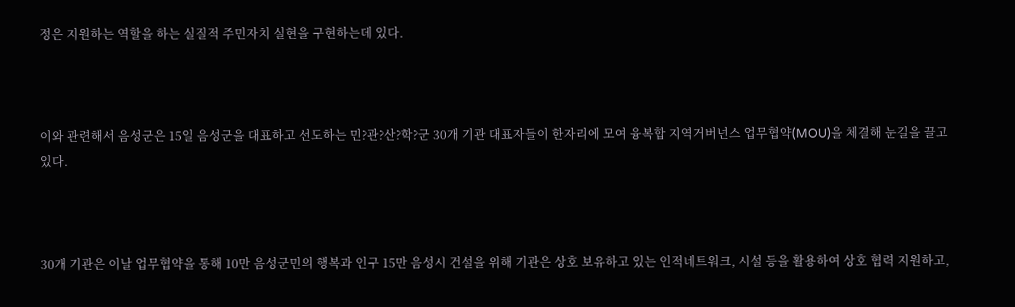정은 지원하는 역할을 하는 실질적 주민자치 실현을 구현하는데 있다.



이와 관련해서 음성군은 15일 음성군을 대표하고 선도하는 민?관?산?학?군 30개 기관 대표자들이 한자리에 모여 융복합 지역거버넌스 업무협약(MOU)을 체결해 눈길을 끌고 있다.



30개 기관은 이날 업무협약을 통해 10만 음성군민의 행복과 인구 15만 음성시 건설을 위해 기관은 상호 보유하고 있는 인적네트워크, 시설 등을 활용하여 상호 협력 지원하고,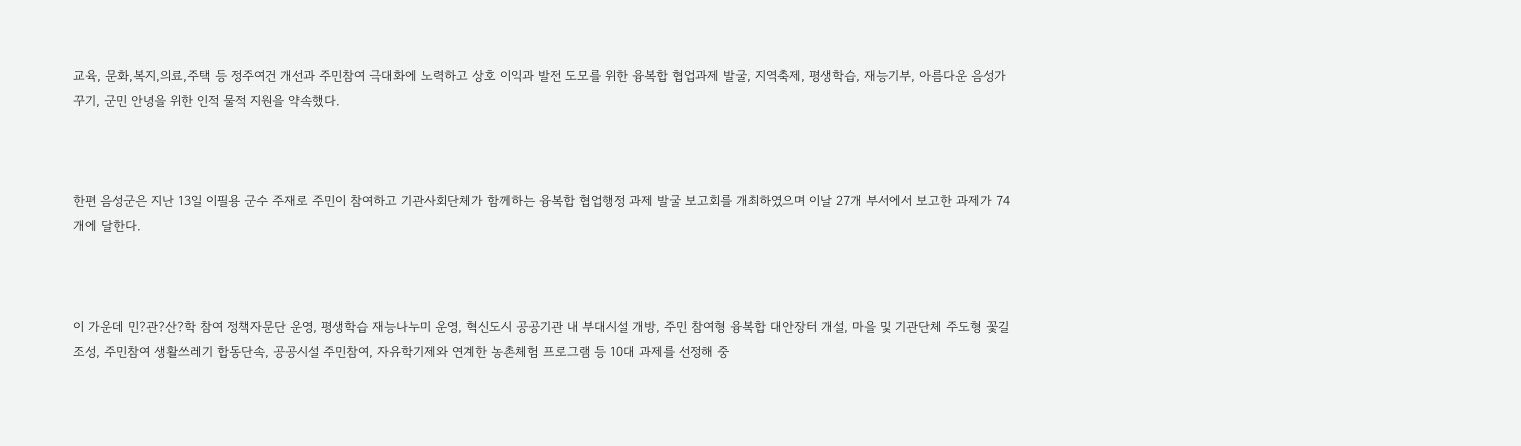교육, 문화,복지,의료,주택 등 정주여건 개선과 주민참여 극대화에 노력하고 상호 이익과 발전 도모를 위한 융복합 협업과제 발굴, 지역축제, 평생학습, 재능기부, 아름다운 음성가꾸기, 군민 안녕을 위한 인적 물적 지원을 약속했다.



한편 음성군은 지난 13일 이필용 군수 주재로 주민이 참여하고 기관사회단체가 함께하는 융복합 협업행정 과제 발굴 보고회를 개최하였으며 이날 27개 부서에서 보고한 과제가 74개에 달한다.



이 가운데 민?관?산?학 참여 정책자문단 운영, 평생학습 재능나누미 운영, 혁신도시 공공기관 내 부대시설 개방, 주민 참여형 융복합 대안장터 개설, 마을 및 기관단체 주도형 꽃길조성, 주민참여 생활쓰레기 합동단속, 공공시설 주민참여, 자유학기제와 연계한 농촌체험 프로그램 등 10대 과제를 선정해 중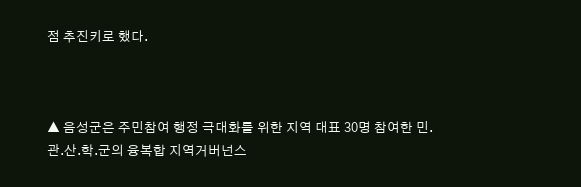점 추진키로 했다.



▲ 음성군은 주민참여 행정 극대화를 위한 지역 대표 30명 참여한 민.관.산.학.군의 융복합 지역거버넌스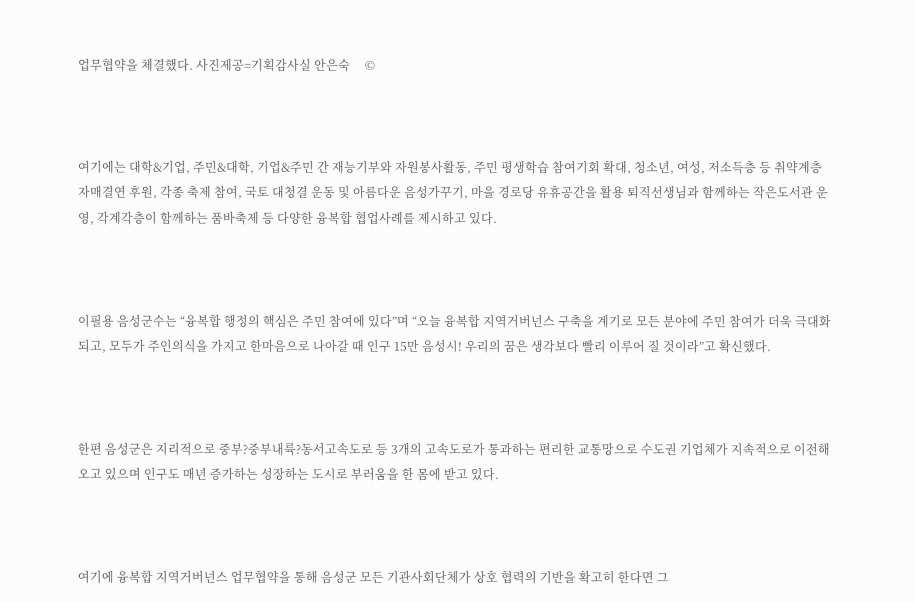업무협약을 체결했다. 사진제공=기획감사실 안은숙     ©



여기에는 대학&기업, 주민&대학, 기업&주민 간 재능기부와 자원봉사활동, 주민 평생학습 참여기회 확대, 청소년, 여성, 저소득층 등 취약계층 자매결연 후원, 각종 축제 참여, 국토 대청결 운동 및 아름다운 음성가꾸기, 마을 경로당 유휴공간을 활용 퇴직선생님과 함께하는 작은도서관 운영, 각계각층이 함께하는 품바축제 등 다양한 융복합 협업사례를 제시하고 있다.



이필용 음성군수는 “융복합 행정의 핵심은 주민 참여에 있다”며 “오늘 융복합 지역거버넌스 구축을 계기로 모든 분야에 주민 참여가 더욱 극대화되고, 모두가 주인의식을 가지고 한마음으로 나아갈 때 인구 15만 음성시! 우리의 꿈은 생각보다 빨리 이루어 질 것이라”고 확신했다.



한편 음성군은 지리적으로 중부?중부내륙?동서고속도로 등 3개의 고속도로가 통과하는 편리한 교통망으로 수도권 기업체가 지속적으로 이전해 오고 있으며 인구도 매년 증가하는 성장하는 도시로 부러움을 한 몸에 받고 있다.



여기에 융복합 지역거버넌스 업무협약을 통해 음성군 모든 기관사회단체가 상호 협력의 기반을 확고히 한다면 그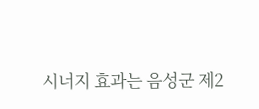시너지 효과는 음성군 제2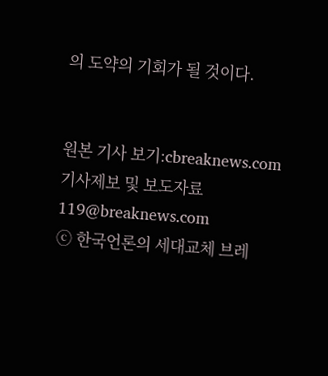의 도약의 기회가 될 것이다.


원본 기사 보기:cbreaknews.com
기사제보 및 보도자료 119@breaknews.com
ⓒ 한국언론의 세대교체 브레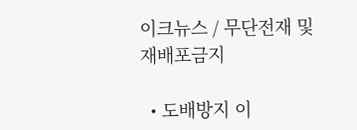이크뉴스 / 무단전재 및 재배포금지

  • 도배방지 이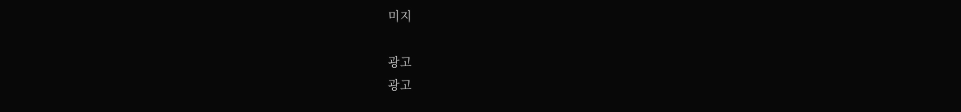미지

광고
광고